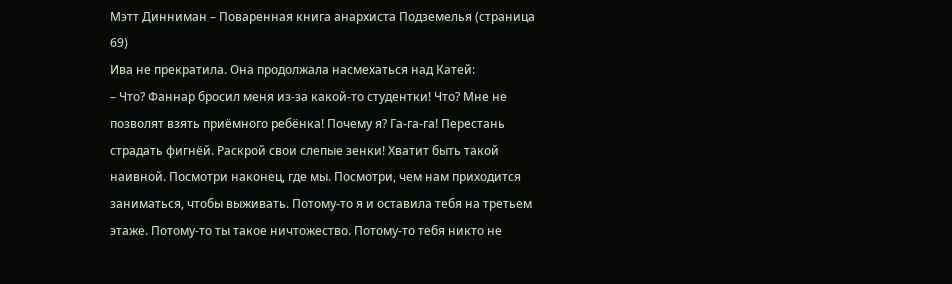Мэтт Динниман – Поваренная книга анархиста Подземелья (страница 69)
Ива не прекратила. Она продолжала насмехаться над Катей:
– Что? Фаннар бросил меня из-за какой-то студентки! Что? Мне не позволят взять приёмного ребёнка! Почему я? Га-га-га! Перестань страдать фигнёй. Раскрой свои слепые зенки! Хватит быть такой наивной. Посмотри наконец, где мы. Посмотри, чем нам приходится заниматься, чтобы выживать. Потому-то я и оставила тебя на третьем этаже. Потому-то ты такое ничтожество. Потому-то тебя никто не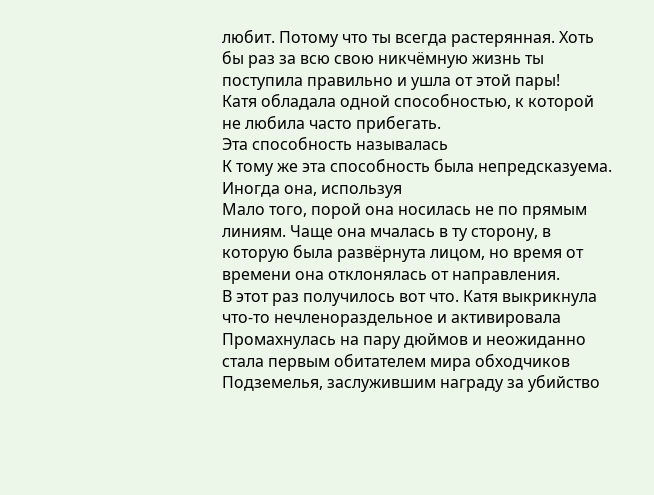любит. Потому что ты всегда растерянная. Хоть бы раз за всю свою никчёмную жизнь ты поступила правильно и ушла от этой пары!
Катя обладала одной способностью, к которой не любила часто прибегать.
Эта способность называлась
К тому же эта способность была непредсказуема. Иногда она, используя
Мало того, порой она носилась не по прямым линиям. Чаще она мчалась в ту сторону, в которую была развёрнута лицом, но время от времени она отклонялась от направления.
В этот раз получилось вот что. Катя выкрикнула что-то нечленораздельное и активировала
Промахнулась на пару дюймов и неожиданно стала первым обитателем мира обходчиков Подземелья, заслужившим награду за убийство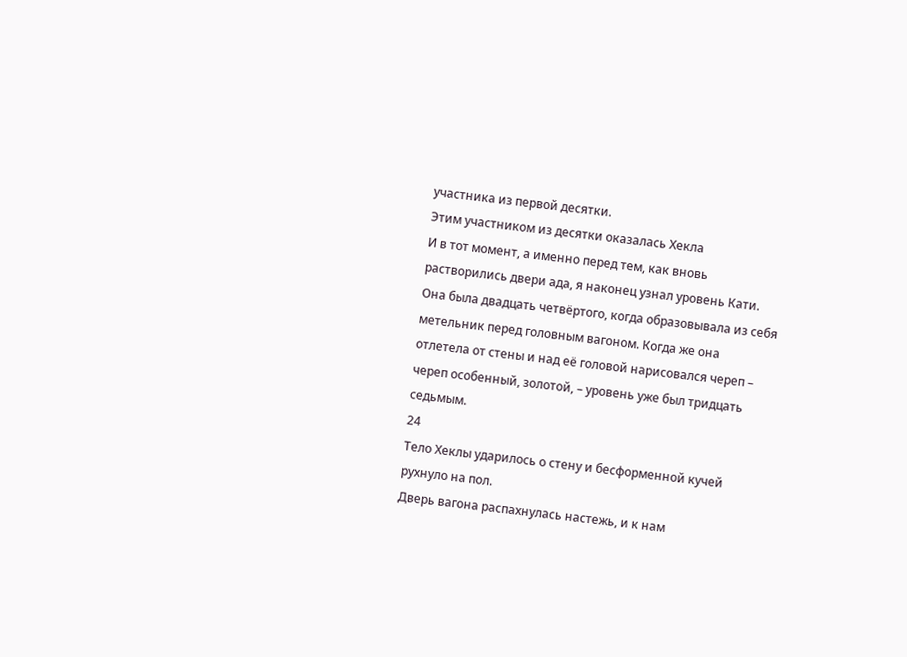участника из первой десятки.
Этим участником из десятки оказалась Хекла
И в тот момент, а именно перед тем, как вновь растворились двери ада, я наконец узнал уровень Кати. Она была двадцать четвёртого, когда образовывала из себя метельник перед головным вагоном. Когда же она отлетела от стены и над её головой нарисовался череп – череп особенный, золотой, – уровень уже был тридцать седьмым.
24
Тело Хеклы ударилось о стену и бесформенной кучей рухнуло на пол.
Дверь вагона распахнулась настежь, и к нам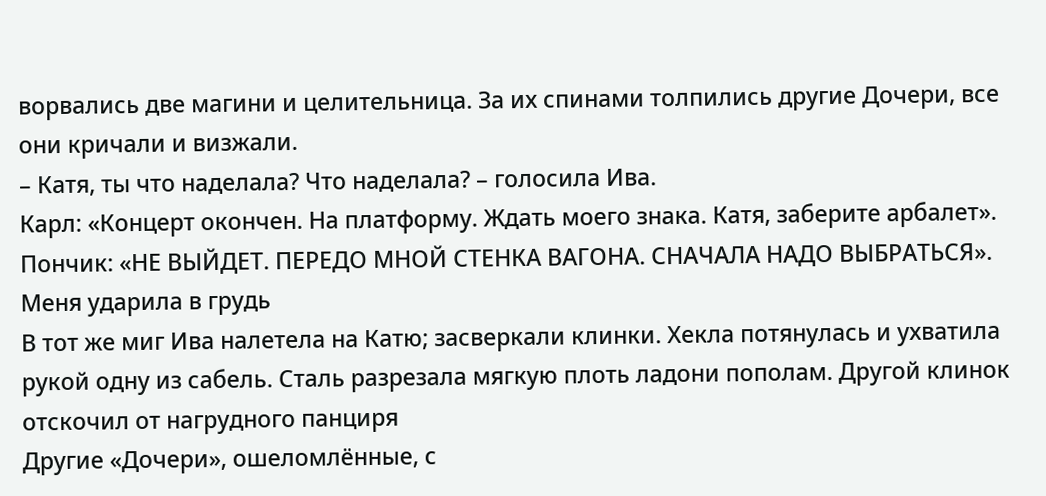ворвались две магини и целительница. За их спинами толпились другие Дочери, все они кричали и визжали.
– Катя, ты что наделала? Что наделала? – голосила Ива.
Карл: «Концерт окончен. На платформу. Ждать моего знака. Катя, заберите арбалет».
Пончик: «НЕ ВЫЙДЕТ. ПЕРЕДО МНОЙ СТЕНКА ВАГОНА. СНАЧАЛА НАДО ВЫБРАТЬСЯ».
Меня ударила в грудь
В тот же миг Ива налетела на Катю; засверкали клинки. Хекла потянулась и ухватила рукой одну из сабель. Сталь разрезала мягкую плоть ладони пополам. Другой клинок отскочил от нагрудного панциря
Другие «Дочери», ошеломлённые, с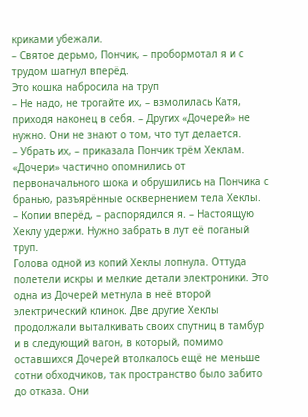криками убежали.
– Святое дерьмо, Пончик, – пробормотал я и с трудом шагнул вперёд.
Это кошка набросила на труп
– Не надо, не трогайте их, – взмолилась Катя, приходя наконец в себя. – Других «Дочерей» не нужно. Они не знают о том, что тут делается.
– Убрать их, – приказала Пончик трём Хеклам.
«Дочери» частично опомнились от первоначального шока и обрушились на Пончика с бранью, разъярённые осквернением тела Хеклы.
– Копии вперёд, – распорядился я. – Настоящую Хеклу удержи. Нужно забрать в лут её поганый труп.
Голова одной из копий Хеклы лопнула. Оттуда полетели искры и мелкие детали электроники. Это одна из Дочерей метнула в неё второй электрический клинок. Две другие Хеклы продолжали выталкивать своих спутниц в тамбур и в следующий вагон, в который, помимо оставшихся Дочерей втолкалось ещё не меньше сотни обходчиков, так пространство было забито до отказа. Они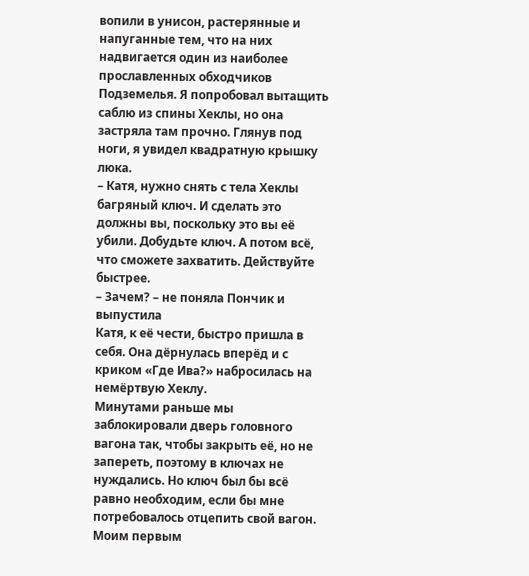вопили в унисон, растерянные и напуганные тем, что на них надвигается один из наиболее прославленных обходчиков Подземелья. Я попробовал вытащить саблю из спины Хеклы, но она застряла там прочно. Глянув под ноги, я увидел квадратную крышку люка.
– Катя, нужно снять с тела Хеклы багряный ключ. И сделать это должны вы, поскольку это вы её убили. Добудьте ключ. А потом всё, что сможете захватить. Действуйте быстрее.
– Зачем? – не поняла Пончик и выпустила
Катя, к её чести, быстро пришла в себя. Она дёрнулась вперёд и с криком «Где Ива?» набросилась на немёртвую Хеклу.
Минутами раньше мы заблокировали дверь головного вагона так, чтобы закрыть её, но не запереть, поэтому в ключах не нуждались. Но ключ был бы всё равно необходим, если бы мне потребовалось отцепить свой вагон. Моим первым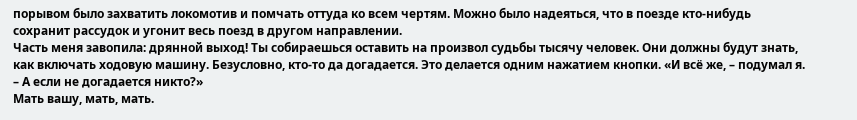порывом было захватить локомотив и помчать оттуда ко всем чертям. Можно было надеяться, что в поезде кто-нибудь сохранит рассудок и угонит весь поезд в другом направлении.
Часть меня завопила: дрянной выход! Ты собираешься оставить на произвол судьбы тысячу человек. Они должны будут знать, как включать ходовую машину. Безусловно, кто-то да догадается. Это делается одним нажатием кнопки. «И всё же, – подумал я. – А если не догадается никто?»
Мать вашу, мать, мать.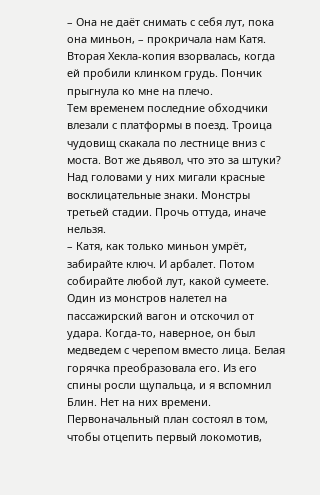– Она не даёт снимать с себя лут, пока она миньон, – прокричала нам Катя.
Вторая Хекла-копия взорвалась, когда ей пробили клинком грудь. Пончик прыгнула ко мне на плечо.
Тем временем последние обходчики влезали с платформы в поезд. Троица чудовищ скакала по лестнице вниз с моста. Вот же дьявол, что это за штуки? Над головами у них мигали красные восклицательные знаки. Монстры третьей стадии. Прочь оттуда, иначе нельзя.
– Катя, как только миньон умрёт, забирайте ключ. И арбалет. Потом собирайте любой лут, какой сумеете.
Один из монстров налетел на пассажирский вагон и отскочил от удара. Когда-то, наверное, он был медведем с черепом вместо лица. Белая горячка преобразовала его. Из его спины росли щупальца, и я вспомнил
Блин. Нет на них времени.
Первоначальный план состоял в том, чтобы отцепить первый локомотив,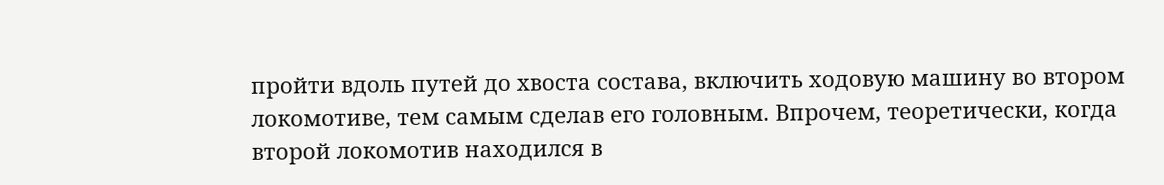пройти вдоль путей до хвоста состава, включить ходовую машину во втором локомотиве, тем самым сделав его головным. Впрочем, теоретически, когда второй локомотив находился в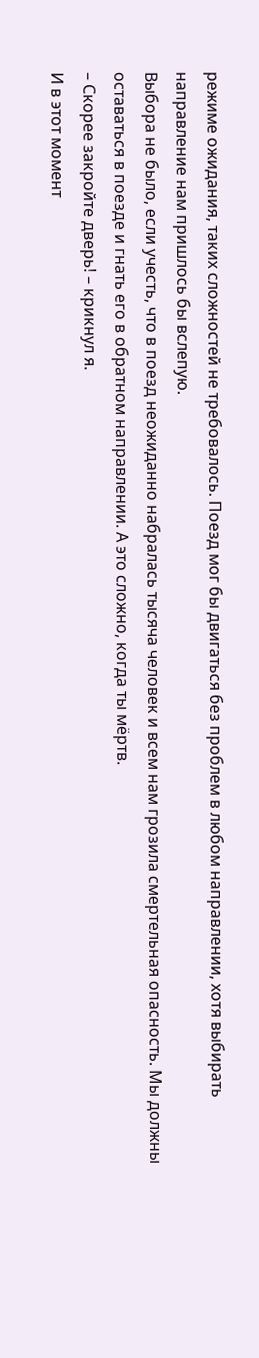режиме ожидания, таких сложностей не требовалось. Поезд мог бы двигаться без проблем в любом направлении, хотя выбирать направление нам пришлось бы вслепую.
Выбора не было, если учесть, что в поезд неожиданно набралась тысяча человек и всем нам грозила смертельная опасность. Мы должны оставаться в поезде и гнать его в обратном направлении. А это сложно, когда ты мёртв.
– Скорее закройте дверь! – крикнул я.
И в этот момент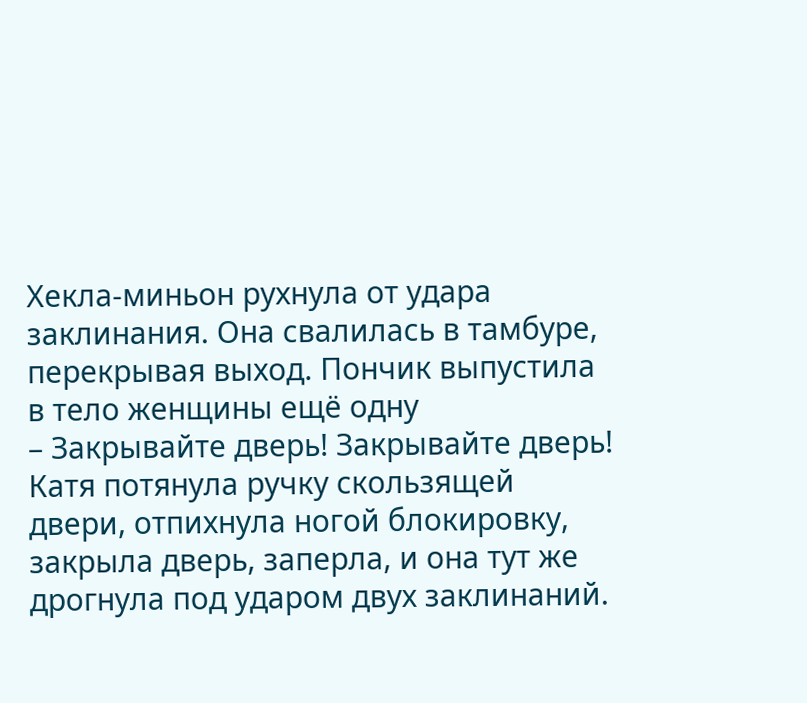Хекла-миньон рухнула от удара заклинания. Она свалилась в тамбуре, перекрывая выход. Пончик выпустила в тело женщины ещё одну
– Закрывайте дверь! Закрывайте дверь!
Катя потянула ручку скользящей двери, отпихнула ногой блокировку, закрыла дверь, заперла, и она тут же дрогнула под ударом двух заклинаний.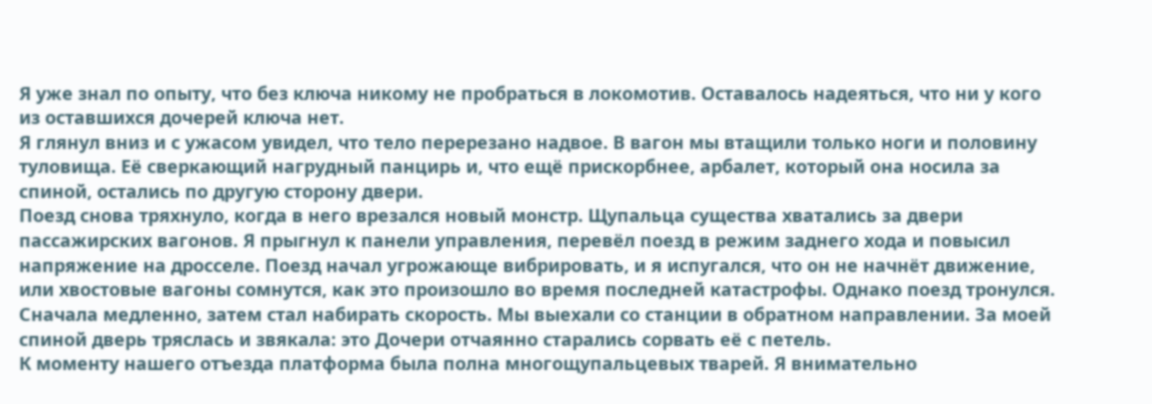Я уже знал по опыту, что без ключа никому не пробраться в локомотив. Оставалось надеяться, что ни у кого из оставшихся дочерей ключа нет.
Я глянул вниз и с ужасом увидел, что тело перерезано надвое. В вагон мы втащили только ноги и половину туловища. Её сверкающий нагрудный панцирь и, что ещё прискорбнее, арбалет, который она носила за спиной, остались по другую сторону двери.
Поезд снова тряхнуло, когда в него врезался новый монстр. Щупальца существа хватались за двери пассажирских вагонов. Я прыгнул к панели управления, перевёл поезд в режим заднего хода и повысил напряжение на дросселе. Поезд начал угрожающе вибрировать, и я испугался, что он не начнёт движение, или хвостовые вагоны сомнутся, как это произошло во время последней катастрофы. Однако поезд тронулся. Сначала медленно, затем стал набирать скорость. Мы выехали со станции в обратном направлении. За моей спиной дверь тряслась и звякала: это Дочери отчаянно старались сорвать её с петель.
К моменту нашего отъезда платформа была полна многощупальцевых тварей. Я внимательно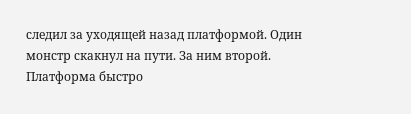следил за уходящей назад платформой. Один монстр скакнул на пути. За ним второй. Платформа быстро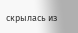скрылась из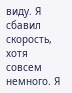виду. Я сбавил скорость, хотя совсем немного. Я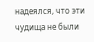надеялся, что эти чудища не были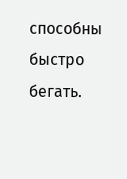способны быстро бегать.